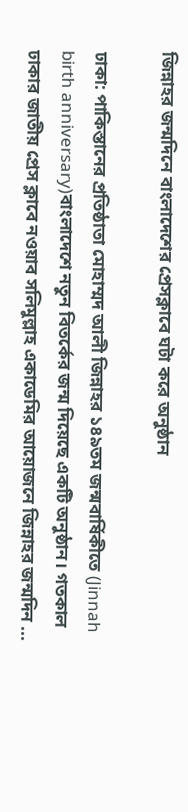জিন্নাহর জন্মদিনে বাংলাদেশের প্রেসক্লাবে ঘটা করে অনুষ্ঠান

ঢাকা: পাকিস্তানের প্রতিষ্ঠাতা মোহাম্মদ আলী জিন্নাহর ১৪৯তম জন্মবার্ষিকীতে (Jinnah birth anniversary)বাংলাদেশে নতুন বিতর্কের জন্ম দিয়েছে একটি অনুষ্ঠান। গতকাল ঢাকার জাতীয় প্রেস ক্লাবে নওয়াব সলিমুল্লাহ একাডেমির আয়োজনে জিন্নাহর জন্মদিন ...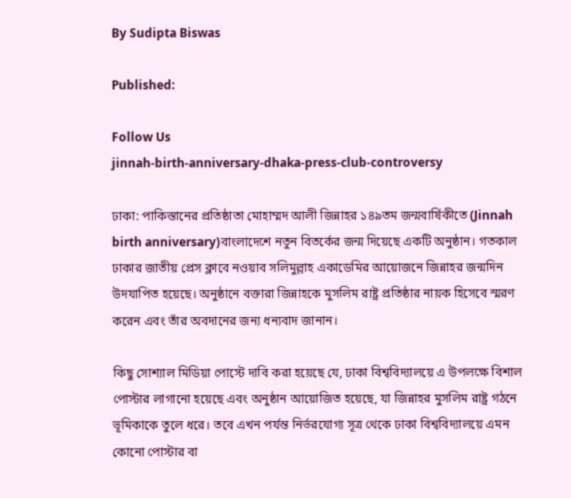By Sudipta Biswas

Published:

Follow Us
jinnah-birth-anniversary-dhaka-press-club-controversy

ঢাকা: পাকিস্তানের প্রতিষ্ঠাতা মোহাম্মদ আলী জিন্নাহর ১৪৯তম জন্মবার্ষিকীতে (Jinnah birth anniversary)বাংলাদেশে নতুন বিতর্কের জন্ম দিয়েছে একটি অনুষ্ঠান। গতকাল ঢাকার জাতীয় প্রেস ক্লাবে নওয়াব সলিমুল্লাহ একাডেমির আয়োজনে জিন্নাহর জন্মদিন উদযাপিত হয়েছে। অনুষ্ঠানে বক্তারা জিন্নাহকে মুসলিম রাষ্ট্র প্রতিষ্ঠার নায়ক হিসেবে স্মরণ করেন এবং তাঁর অবদানের জন্য ধন্যবাদ জানান।

কিছু সোশ্যাল মিডিয়া পোস্টে দাবি করা হয়েছে যে, ঢাকা বিশ্ববিদ্যালয়ে এ উপলক্ষে বিশাল পোস্টার লাগানো হয়েছে এবং অনুষ্ঠান আয়োজিত হয়েছে, যা জিন্নাহর মুসলিম রাষ্ট্র গঠনে ভূমিকাকে তুলে ধরে। তবে এখন পর্যন্ত নির্ভরযোগ্য সূত্র থেকে ঢাকা বিশ্ববিদ্যালয়ে এমন কোনো পোস্টার বা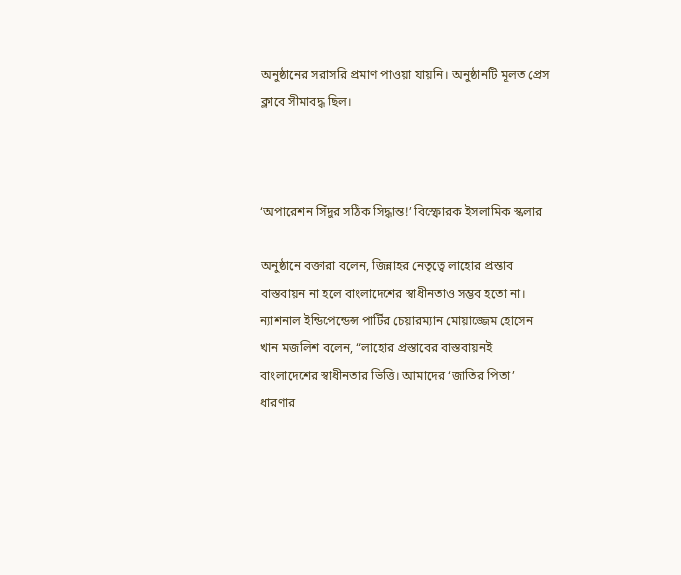অনুষ্ঠানের সরাসরি প্রমাণ পাওয়া যায়নি। অনুষ্ঠানটি মূলত প্রেস ক্লাবে সীমাবদ্ধ ছিল।



‘অপারেশন সিঁদুর সঠিক সিদ্ধান্ত!’ বিস্ফোরক ইসলামিক স্কলার

অনুষ্ঠানে বক্তারা বলেন, জিন্নাহর নেতৃত্বে লাহোর প্রস্তাব বাস্তবায়ন না হলে বাংলাদেশের স্বাধীনতাও সম্ভব হতো না। ন্যাশনাল ইন্ডিপেন্ডেন্স পার্টির চেয়ারম্যান মোয়াজ্জেম হোসেন খান মজলিশ বলেন, “লাহোর প্রস্তাবের বাস্তবায়নই বাংলাদেশের স্বাধীনতার ভিত্তি। আমাদের ‘জাতির পিতা’ ধারণার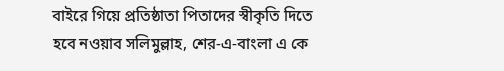বাইরে গিয়ে প্রতিষ্ঠাতা পিতাদের স্বীকৃতি দিতে হবে নওয়াব সলিমুল্লাহ, শের-এ-বাংলা এ কে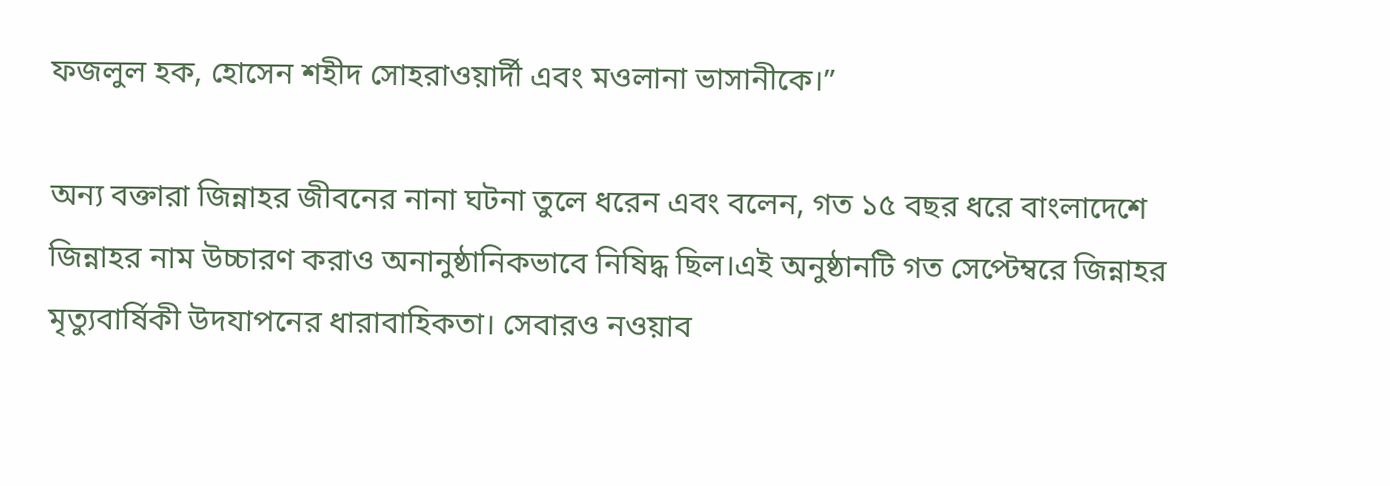ফজলুল হক, হোসেন শহীদ সোহরাওয়ার্দী এবং মওলানা ভাসানীকে।”

অন্য বক্তারা জিন্নাহর জীবনের নানা ঘটনা তুলে ধরেন এবং বলেন, গত ১৫ বছর ধরে বাংলাদেশে জিন্নাহর নাম উচ্চারণ করাও অনানুষ্ঠানিকভাবে নিষিদ্ধ ছিল।এই অনুষ্ঠানটি গত সেপ্টেম্বরে জিন্নাহর মৃত্যুবার্ষিকী উদযাপনের ধারাবাহিকতা। সেবারও নওয়াব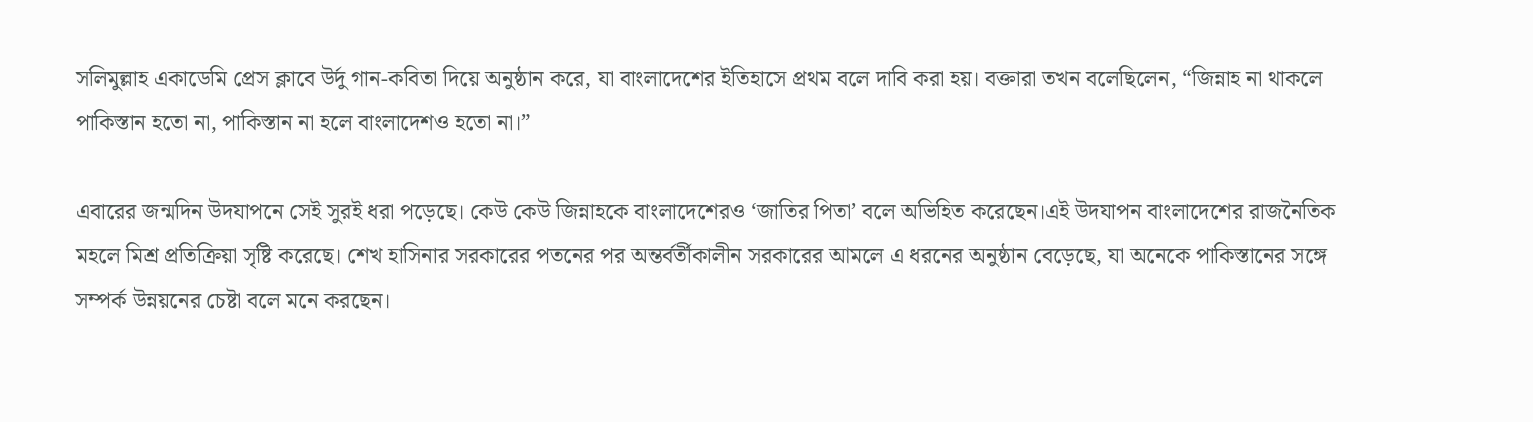সলিমুল্লাহ একাডেমি প্রেস ক্লাবে উর্দু গান-কবিতা দিয়ে অনুষ্ঠান করে, যা বাংলাদেশের ইতিহাসে প্রথম বলে দাবি করা হয়। বক্তারা তখন বলেছিলেন, “জিন্নাহ না থাকলে পাকিস্তান হতো না, পাকিস্তান না হলে বাংলাদেশও হতো না।”

এবারের জন্মদিন উদযাপনে সেই সুরই ধরা পড়েছে। কেউ কেউ জিন্নাহকে বাংলাদেশেরও ‘জাতির পিতা’ বলে অভিহিত করেছেন।এই উদযাপন বাংলাদেশের রাজনৈতিক মহলে মিশ্র প্রতিক্রিয়া সৃষ্টি করেছে। শেখ হাসিনার সরকারের পতনের পর অন্তর্বর্তীকালীন সরকারের আমলে এ ধরনের অনুষ্ঠান বেড়েছে, যা অনেকে পাকিস্তানের সঙ্গে সম্পর্ক উন্নয়নের চেষ্টা বলে মনে করছেন।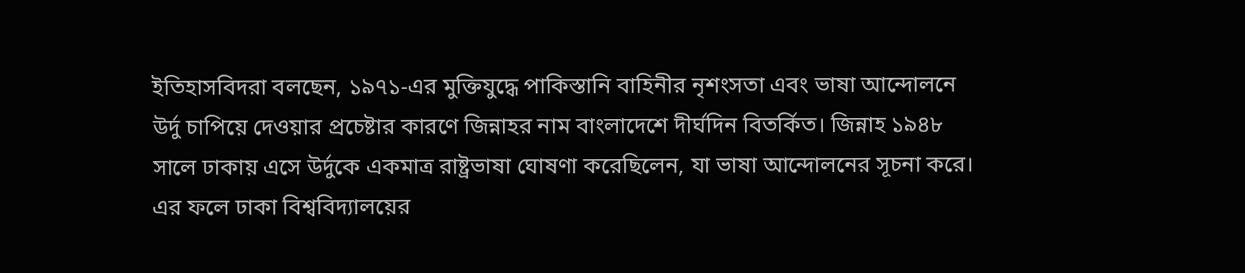ইতিহাসবিদরা বলছেন, ১৯৭১-এর মুক্তিযুদ্ধে পাকিস্তানি বাহিনীর নৃশংসতা এবং ভাষা আন্দোলনে উর্দু চাপিয়ে দেওয়ার প্রচেষ্টার কারণে জিন্নাহর নাম বাংলাদেশে দীর্ঘদিন বিতর্কিত। জিন্নাহ ১৯৪৮ সালে ঢাকায় এসে উর্দুকে একমাত্র রাষ্ট্রভাষা ঘোষণা করেছিলেন, যা ভাষা আন্দোলনের সূচনা করে। এর ফলে ঢাকা বিশ্ববিদ্যালয়ের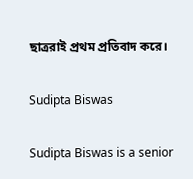ছাত্ররাই প্রথম প্রতিবাদ করে।

Sudipta Biswas

Sudipta Biswas is a senior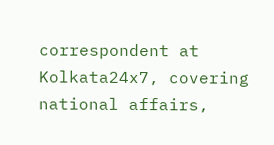correspondent at Kolkata24x7, covering national affairs,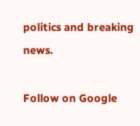politics and breaking news.

Follow on Google